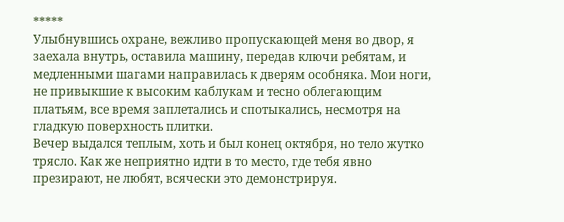*****
Улыбнувшись охране, вежливо пропускающей меня во двор, я заехала внутрь, оставила машину, передав ключи ребятам, и медленными шагами направилась к дверям особняка. Мои ноги, не привыкшие к высоким каблукам и тесно облегающим платьям, все время заплетались и спотыкались, несмотря на гладкую поверхность плитки.
Вечер выдался теплым, хоть и был конец октября, но тело жутко трясло. Как же неприятно идти в то место, где тебя явно презирают, не любят, всячески это демонстрируя.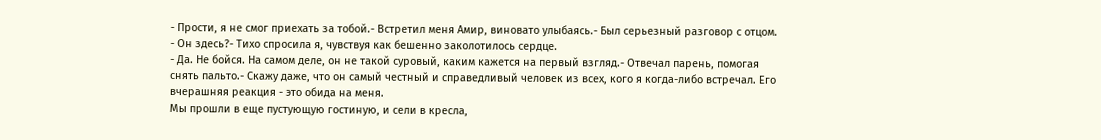- Прости, я не смог приехать за тобой.- Встретил меня Амир, виновато улыбаясь.- Был серьезный разговор с отцом.
- Он здесь?- Тихо спросила я, чувствуя как бешенно заколотилось сердце.
- Да. Не бойся. На самом деле, он не такой суровый, каким кажется на первый взгляд.- Отвечал парень, помогая снять пальто.- Скажу даже, что он самый честный и справедливый человек из всех, кого я когда-либо встречал. Его вчерашняя реакция - это обида на меня.
Мы прошли в еще пустующую гостиную, и сели в кресла,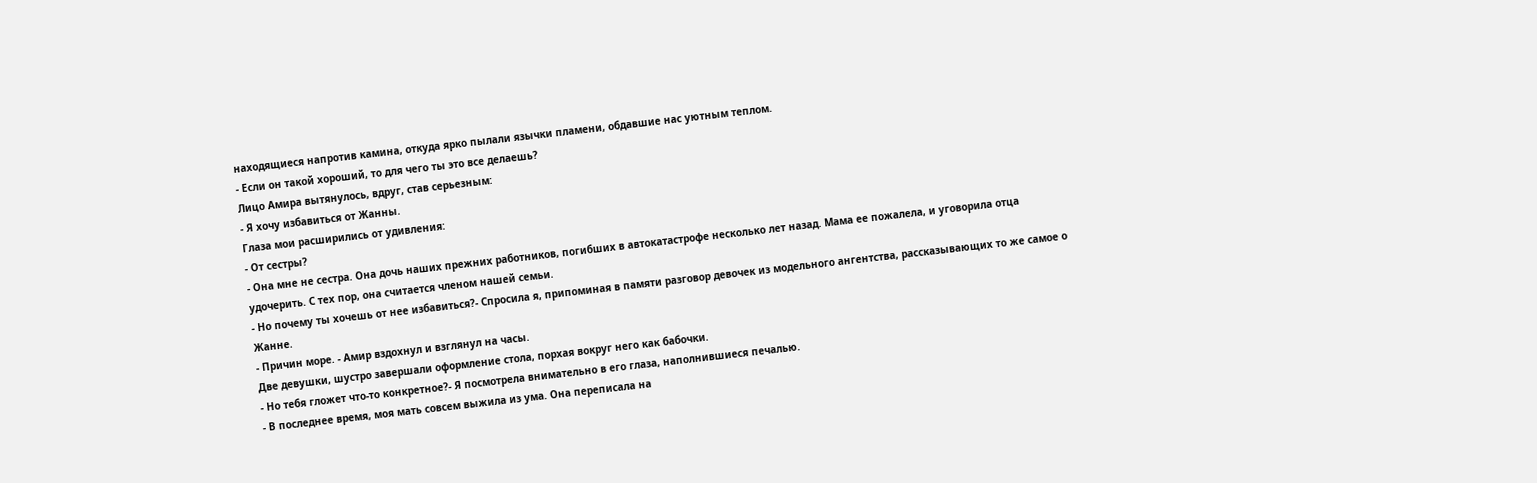находящиеся напротив камина, откуда ярко пылали язычки пламени, обдавшие нас уютным теплом.
- Если он такой хороший, то для чего ты это все делаешь?
Лицо Амира вытянулось, вдруг, став серьезным:
- Я хочу избавиться от Жанны.
Глаза мои расширились от удивления:
- От сестры?
- Она мне не сестра. Она дочь наших прежних работников, погибших в автокатастрофе несколько лет назад. Мама ее пожалела, и уговорила отца удочерить. С тех пор, она считается членом нашей семьи.
- Но почему ты хочешь от нее избавиться?- Спросила я, припоминая в памяти разговор девочек из модельного ангентства, рассказывающих то же самое о Жанне.
- Причин море. - Амир вздохнул и взглянул на часы.
Две девушки, шустро завершали оформление стола, порхая вокруг него как бабочки.
- Но тебя гложет что-то конкретное?- Я посмотрела внимательно в его глаза, наполнившиеся печалью.
- В последнее время, моя мать совсем выжила из ума. Она переписала на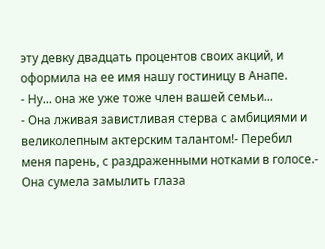эту девку двадцать процентов своих акций, и оформила на ее имя нашу гостиницу в Анапе.
- Ну... она же уже тоже член вашей семьи...
- Она лживая завистливая стерва с амбициями и великолепным актерским талантом!- Перебил меня парень, с раздраженными нотками в голосе.- Она сумела замылить глаза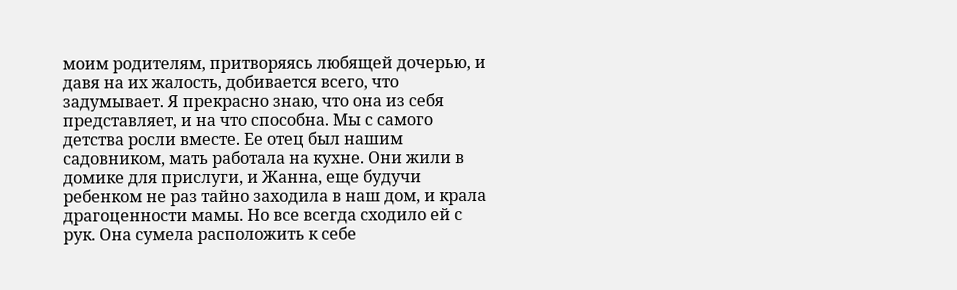моим родителям, притворяясь любящей дочерью, и давя на их жалость, добивается всего, что задумывает. Я прекрасно знаю, что она из себя представляет, и на что способна. Мы с самого детства росли вместе. Ее отец был нашим садовником, мать работала на кухне. Они жили в домике для прислуги, и Жанна, еще будучи ребенком не раз тайно заходила в наш дом, и крала драгоценности мамы. Но все всегда сходило ей с рук. Она сумела расположить к себе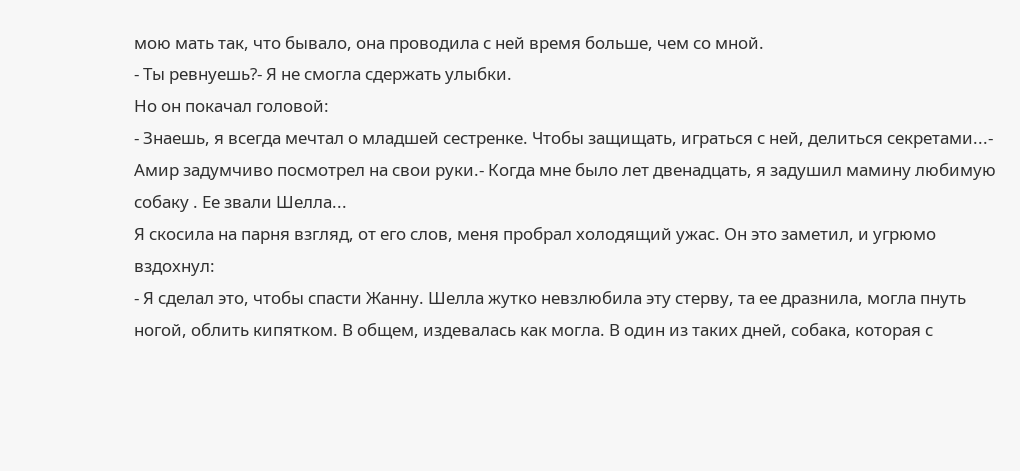мою мать так, что бывало, она проводила с ней время больше, чем со мной.
- Ты ревнуешь?- Я не смогла сдержать улыбки.
Но он покачал головой:
- Знаешь, я всегда мечтал о младшей сестренке. Чтобы защищать, играться с ней, делиться секретами...- Амир задумчиво посмотрел на свои руки.- Когда мне было лет двенадцать, я задушил мамину любимую собаку . Ее звали Шелла...
Я скосила на парня взгляд, от его слов, меня пробрал холодящий ужас. Он это заметил, и угрюмо вздохнул:
- Я сделал это, чтобы спасти Жанну. Шелла жутко невзлюбила эту стерву, та ее дразнила, могла пнуть ногой, облить кипятком. В общем, издевалась как могла. В один из таких дней, собака, которая с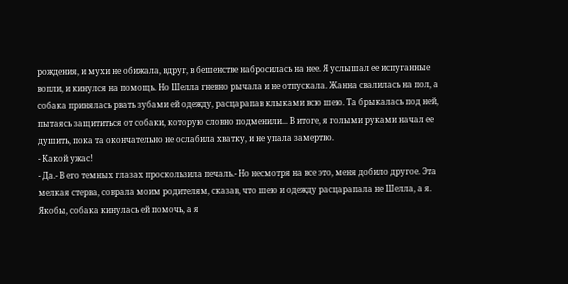рождения, и мухи не обижала, вдруг, в бешенстве набросилась на нее. Я услышал ее испуганные вопли, и кинулся на помощь. Но Шелла гневно рычала и не отпускала. Жанна свалилась на пол, а собака принялась рвать зубами ей одежду, расцарапав клыками всю шею. Та брыкалась под ней, пытаясь защититься от собаки, которую словно подменили... В итоге, я голыми руками начал ее душить, пока та окончательно не ослабила хватку, и не упала замертво.
- Какой ужас!
- Да.- В его темных глазах проскользила печаль.- Но несмотря на все это, меня добило другое. Эта мелкая стерва, соврала моим родителям, сказав, что шею и одежду расцарапала не Шелла, а я. Якобы, собака кинулась ей помочь, а я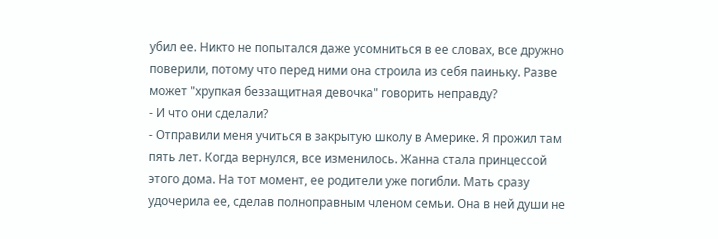убил ее. Никто не попытался даже усомниться в ее словах, все дружно поверили, потому что перед ними она строила из себя паиньку. Разве может "хрупкая беззащитная девочка" говорить неправду?
- И что они сделали?
- Отправили меня учиться в закрытую школу в Америке. Я прожил там пять лет. Когда вернулся, все изменилось. Жанна стала принцессой этого дома. На тот момент, ее родители уже погибли. Мать сразу удочерила ее, сделав полноправным членом семьи. Она в ней души не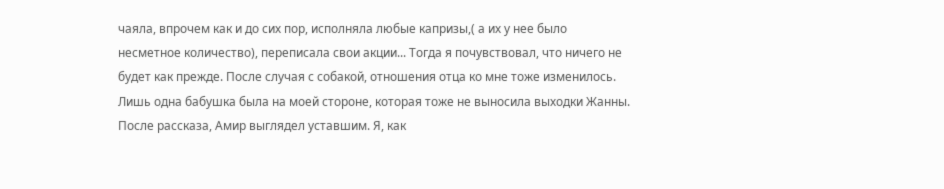чаяла, впрочем как и до сих пор, исполняла любые капризы,( а их у нее было несметное количество), переписала свои акции... Тогда я почувствовал, что ничего не будет как прежде. После случая с собакой, отношения отца ко мне тоже изменилось. Лишь одна бабушка была на моей стороне, которая тоже не выносила выходки Жанны.
После рассказа, Амир выглядел уставшим. Я, как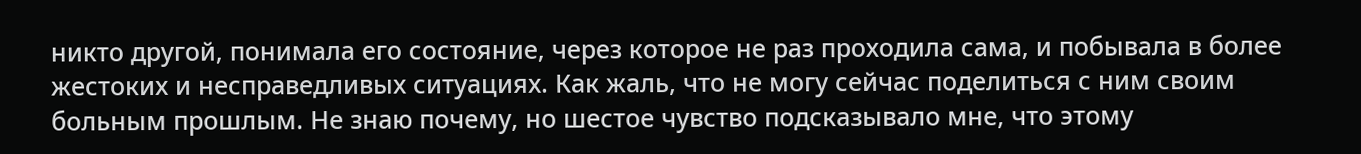никто другой, понимала его состояние, через которое не раз проходила сама, и побывала в более жестоких и несправедливых ситуациях. Как жаль, что не могу сейчас поделиться с ним своим больным прошлым. Не знаю почему, но шестое чувство подсказывало мне, что этому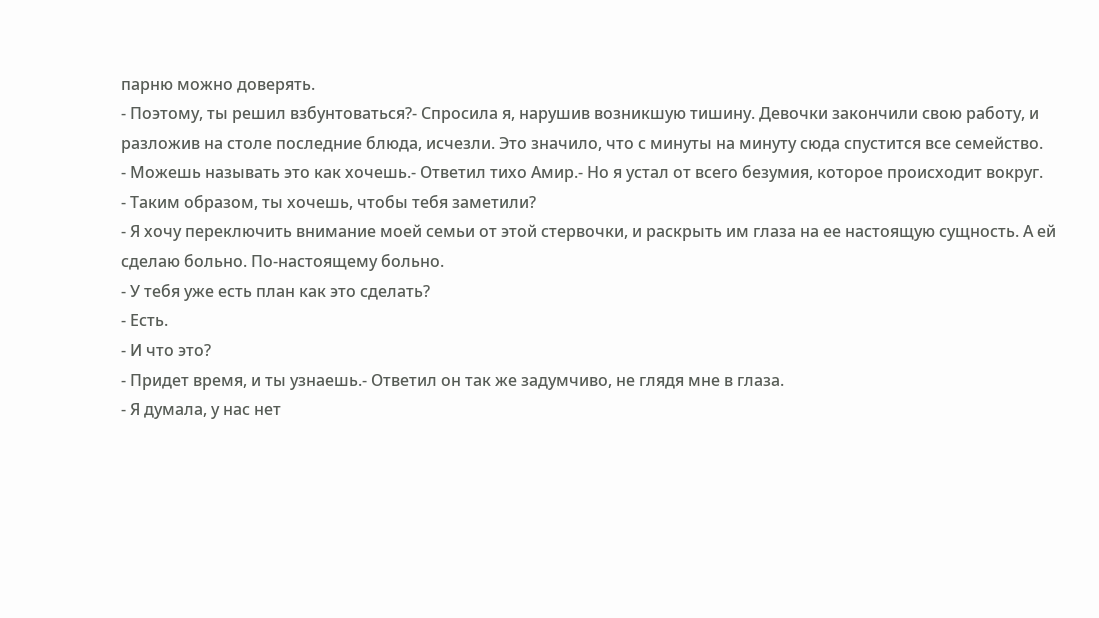парню можно доверять.
- Поэтому, ты решил взбунтоваться?- Спросила я, нарушив возникшую тишину. Девочки закончили свою работу, и разложив на столе последние блюда, исчезли. Это значило, что с минуты на минуту сюда спустится все семейство.
- Можешь называть это как хочешь.- Ответил тихо Амир.- Но я устал от всего безумия, которое происходит вокруг.
- Таким образом, ты хочешь, чтобы тебя заметили?
- Я хочу переключить внимание моей семьи от этой стервочки, и раскрыть им глаза на ее настоящую сущность. А ей сделаю больно. По-настоящему больно.
- У тебя уже есть план как это сделать?
- Есть.
- И что это?
- Придет время, и ты узнаешь.- Ответил он так же задумчиво, не глядя мне в глаза.
- Я думала, у нас нет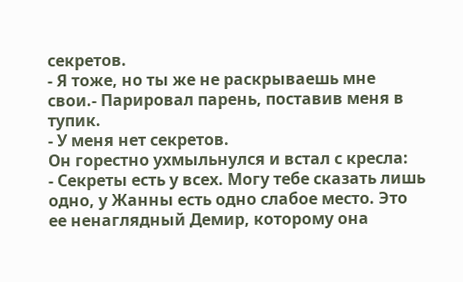секретов.
- Я тоже, но ты же не раскрываешь мне свои.- Парировал парень, поставив меня в тупик.
- У меня нет секретов.
Он горестно ухмыльнулся и встал с кресла:
- Секреты есть у всех. Могу тебе сказать лишь одно, у Жанны есть одно слабое место. Это ее ненаглядный Демир, которому она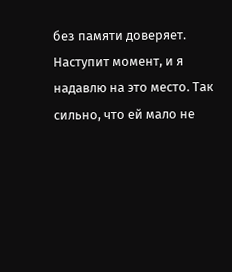без памяти доверяет. Наступит момент, и я надавлю на это место. Так сильно, что ей мало не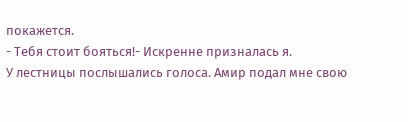покажется.
- Тебя стоит бояться!- Искренне призналась я.
У лестницы послышались голоса. Амир подал мне свою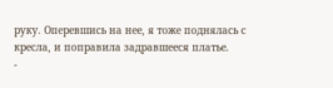руку. Оперевшись на нее, я тоже поднялась с кресла, и поправила задравшееся платье.
-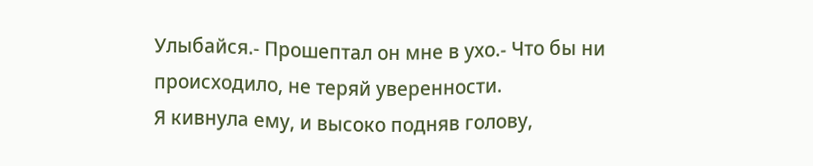Улыбайся.- Прошептал он мне в ухо.- Что бы ни происходило, не теряй уверенности.
Я кивнула ему, и высоко подняв голову,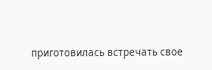приготовилась встречать свое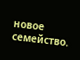новое семейство.